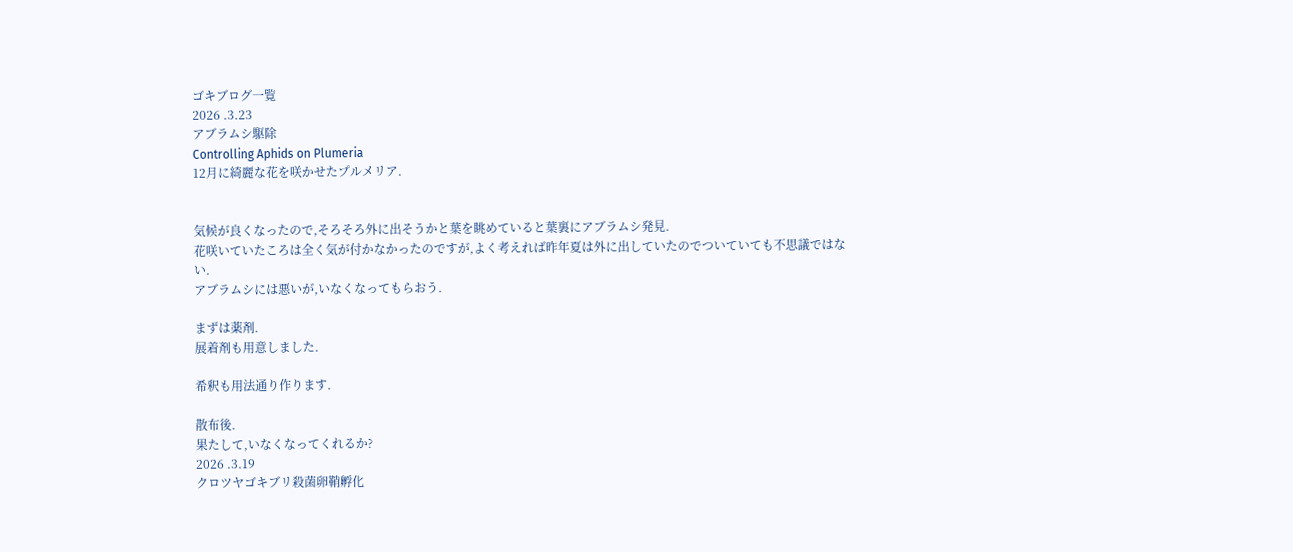ゴキブログ一覧
2026 .3.23
アブラムシ駆除
Controlling Aphids on Plumeria
12月に綺麗な花を咲かせたプルメリア.


気候が良くなったので,そろそろ外に出そうかと葉を眺めていると葉裏にアブラムシ発見.
花咲いていたころは全く気が付かなかったのですが,よく考えれば昨年夏は外に出していたのでついていても不思議ではない.
アブラムシには悪いが,いなくなってもらおう.

まずは薬剤.
展着剤も用意しました.

希釈も用法通り作ります.

散布後.
果たして,いなくなってくれるか?
2026 .3.19
クロツヤゴキブリ殺菌卵鞘孵化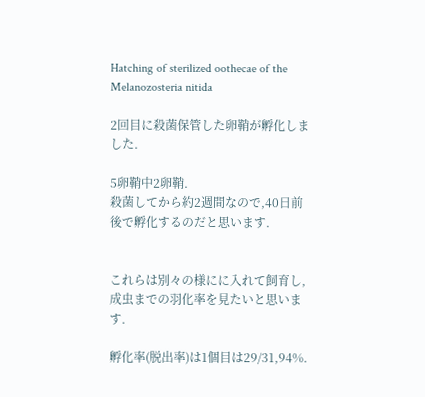Hatching of sterilized oothecae of the Melanozosteria nitida

2回目に殺菌保管した卵鞘が孵化しました.

5卵鞘中2卵鞘.
殺菌してから約2週間なので,40日前後で孵化するのだと思います.


これらは別々の様にに入れて飼育し,成虫までの羽化率を見たいと思います.

孵化率(脱出率)は1個目は29/31,94%.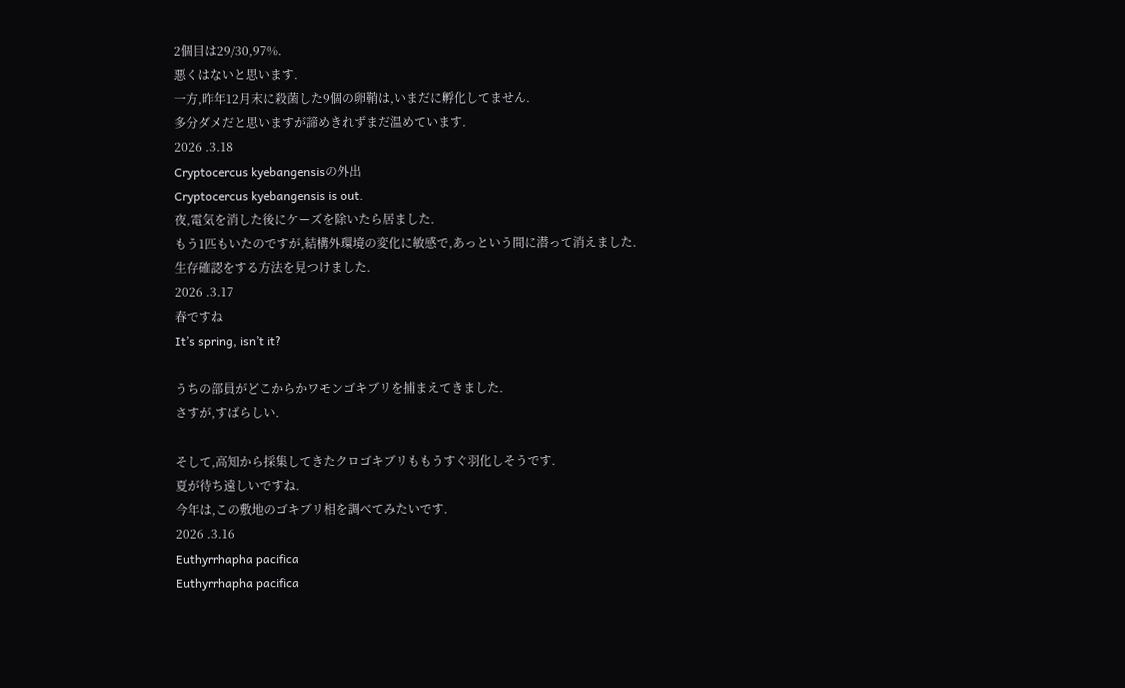2個目は29/30,97%.
悪くはないと思います.
一方,昨年12月末に殺菌した9個の卵鞘は,いまだに孵化してません.
多分ダメだと思いますが諦めきれずまだ温めています.
2026 .3.18
Cryptocercus kyebangensisの外出
Cryptocercus kyebangensis is out.
夜,電気を消した後にケーズを除いたら居ました.
もう1匹もいたのですが,結構外環境の変化に敏感で,あっという間に潜って消えました.
生存確認をする方法を見つけました.
2026 .3.17
春ですね
It’s spring, isn’t it?

うちの部員がどこからかワモンゴキブリを捕まえてきました.
さすが,すばらしい.

そして,高知から採集してきたクロゴキブリももうすぐ羽化しそうです.
夏が待ち遠しいですね.
今年は,この敷地のゴキブリ相を調べてみたいです.
2026 .3.16
Euthyrrhapha pacifica
Euthyrrhapha pacifica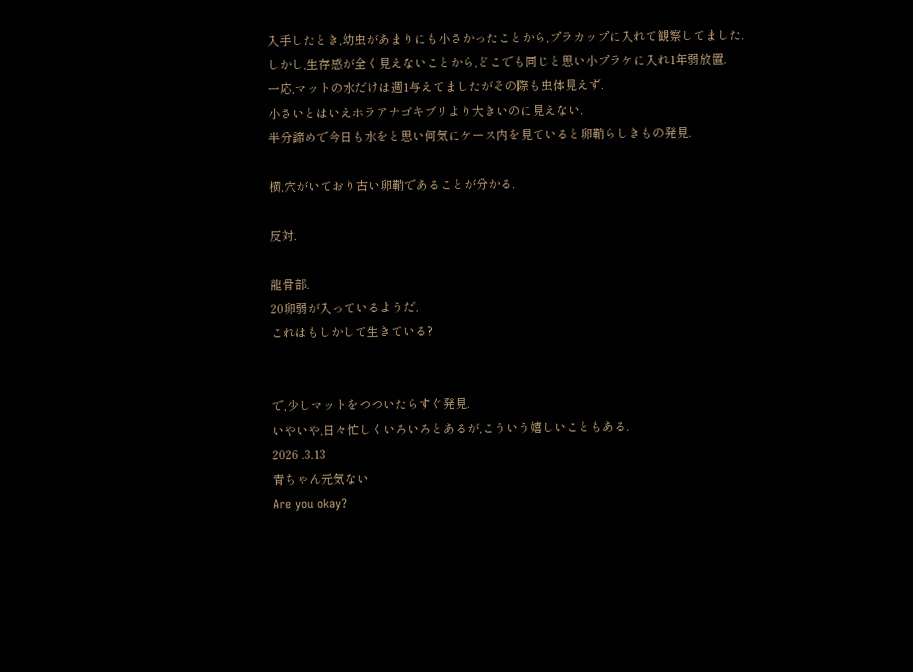入手したとき,幼虫があまりにも小さかったことから,プラカップに入れて観察してました.
しかし,生存感が全く見えないことから,どこでも同じと思い小プラケに入れ1年弱放置.
一応,マットの水だけは週1与えてましたがその際も虫体見えず.
小さいとはいえホラアナゴキブリより大きいのに見えない.
半分諦めで今日も水をと思い何気にケース内を見ていると卵鞘らしきもの発見.

横,穴がいており古い卵鞘であることが分かる.

反対.

龍骨部.
20卵弱が入っているようだ.
これはもしかして生きている?


で,少しマットをつついたらすぐ発見.
いやいや,日々忙しくいろいろとあるが,こういう嬉しいこともある.
2026 .3.13
青ちゃん元気ない
Are you okay?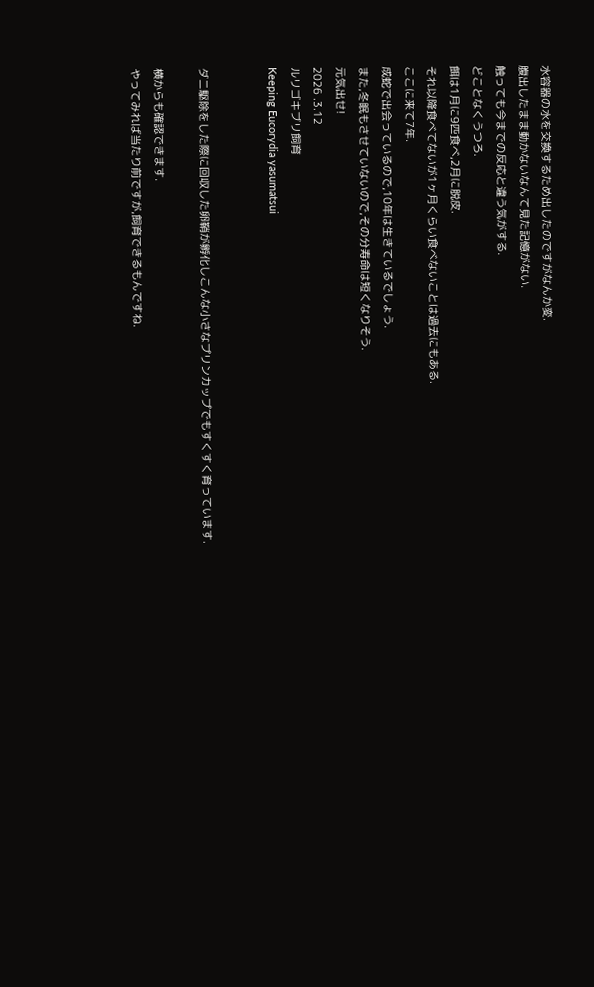水容器の水を交換するため出したのですがなんか変.
腹出したまま動かないなんて見た記憶がない.
触っても今までの反応と違う気がする.
どことなくうつろ.
餌は1月に9匹食べ,2月に脱皮.
それ以降食べてないが1ヶ月くらい食べないことは過去にもある.
ここに来て7年.
成蛇で出会っているので,10年は生きているでしょう.
また,冬眠もさせていないので,その分寿命は短くなりそう.
元気出せ!
2026 .3.12
ルリゴキブリ飼育
Keeping Eucorydia yasumatsui


ダニ駆除をした際に回収した卵鞘が孵化しこんな小さなプリンカップでもすくすく育っています.

横からも確認できます.
やってみれば当たり前ですが,飼育できるもんですね.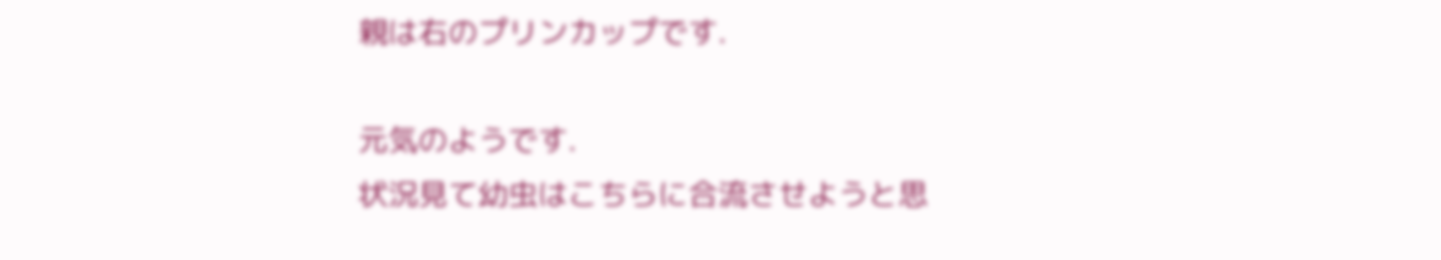親は右のプリンカップです.

元気のようです.
状況見て幼虫はこちらに合流させようと思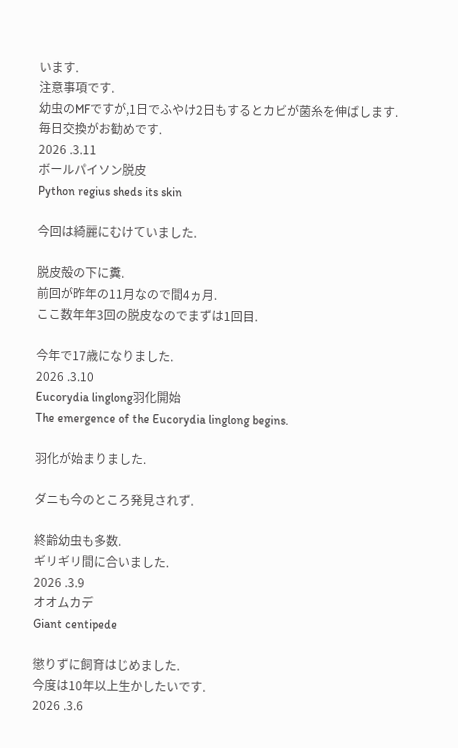います.
注意事項です.
幼虫のMFですが,1日でふやけ2日もするとカビが菌糸を伸ばします.
毎日交換がお勧めです.
2026 .3.11
ボールパイソン脱皮
Python regius sheds its skin

今回は綺麗にむけていました.

脱皮殻の下に糞.
前回が昨年の11月なので間4ヵ月.
ここ数年年3回の脱皮なのでまずは1回目.

今年で17歳になりました.
2026 .3.10
Eucorydia linglong羽化開始
The emergence of the Eucorydia linglong begins.

羽化が始まりました.

ダニも今のところ発見されず.

終齢幼虫も多数.
ギリギリ間に合いました.
2026 .3.9
オオムカデ
Giant centipede

懲りずに飼育はじめました.
今度は10年以上生かしたいです.
2026 .3.6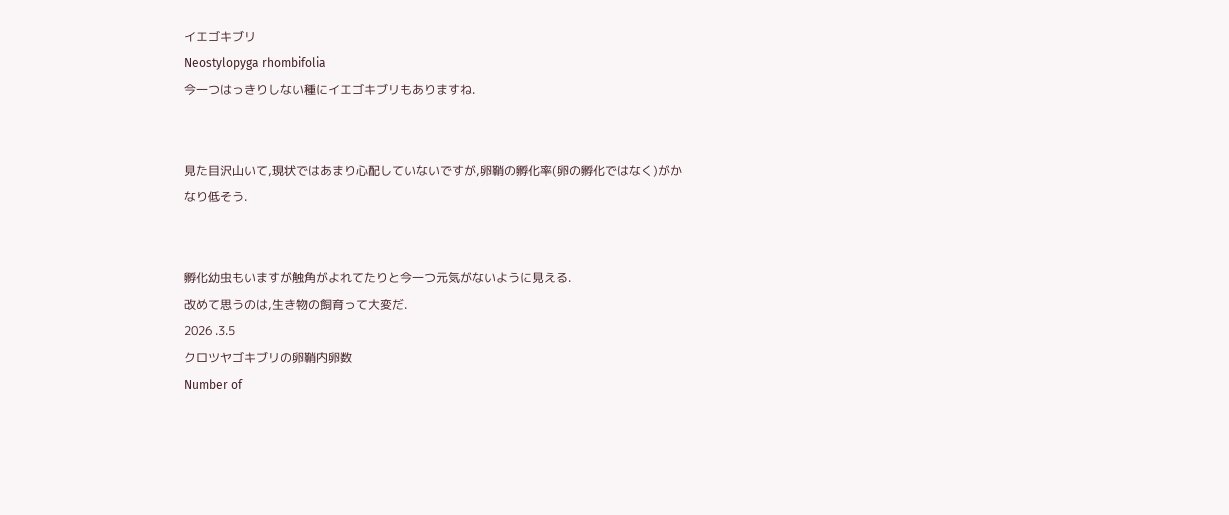イエゴキブリ
Neostylopyga rhombifolia
今一つはっきりしない種にイエゴキブリもありますね.


見た目沢山いて,現状ではあまり心配していないですが,卵鞘の孵化率(卵の孵化ではなく)がかなり低そう.


孵化幼虫もいますが触角がよれてたりと今一つ元気がないように見える.
改めて思うのは,生き物の飼育って大変だ.
2026 .3.5
クロツヤゴキブリの卵鞘内卵数
Number of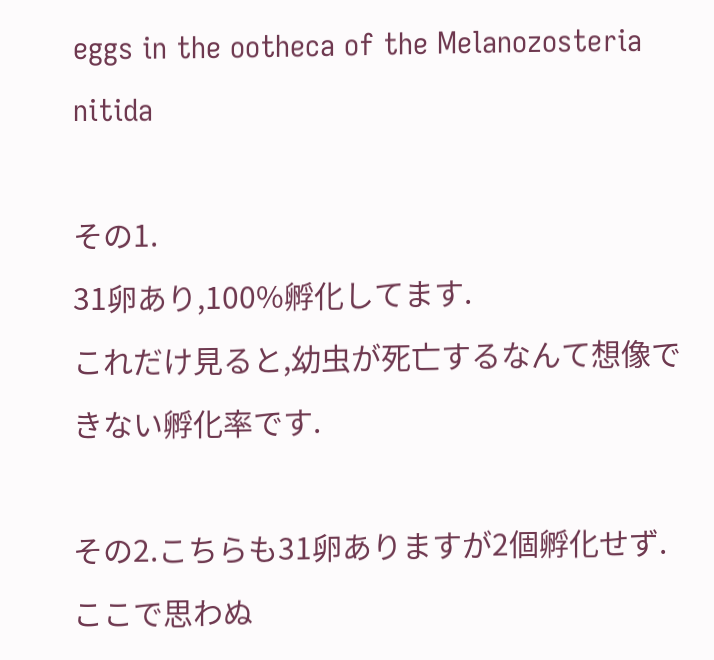eggs in the ootheca of the Melanozosteria nitida

その1.
31卵あり,100%孵化してます.
これだけ見ると,幼虫が死亡するなんて想像できない孵化率です.

その2.こちらも31卵ありますが2個孵化せず.
ここで思わぬ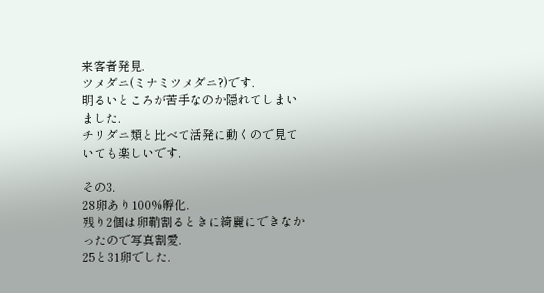来客者発見.
ツメダニ(ミナミツメダニ?)です.
明るいところが苦手なのか隠れてしまいました.
チリダニ類と比べて活発に動くので見ていても楽しいです.

その3.
28卵あり100%孵化.
残り2個は卵鞘割るときに綺麗にできなかったので写真割愛.
25と31卵でした.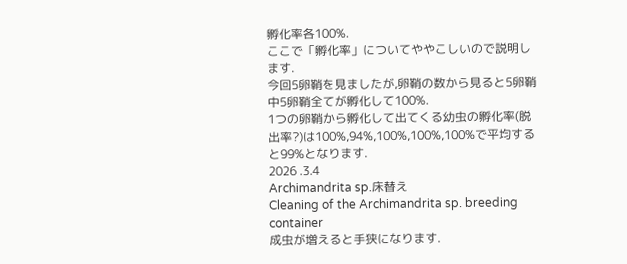孵化率各100%.
ここで「孵化率」についてややこしいので説明します.
今回5卵鞘を見ましたが,卵鞘の数から見ると5卵鞘中5卵鞘全てが孵化して100%.
1つの卵鞘から孵化して出てくる幼虫の孵化率(脱出率?)は100%,94%,100%,100%,100%で平均すると99%となります.
2026 .3.4
Archimandrita sp.床替え
Cleaning of the Archimandrita sp. breeding container
成虫が増えると手狭になります.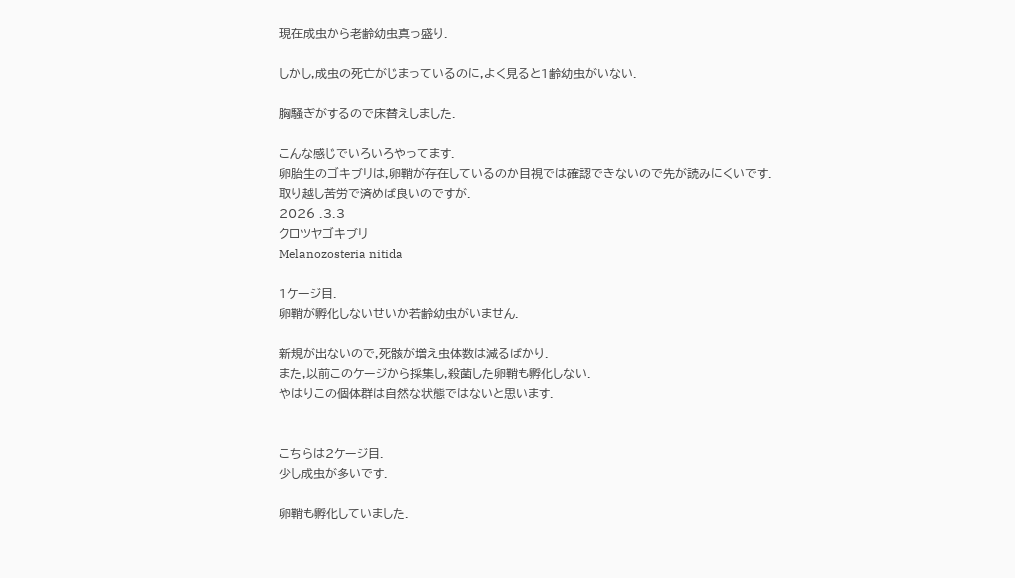現在成虫から老齢幼虫真っ盛り.

しかし,成虫の死亡がじまっているのに,よく見ると1齢幼虫がいない.

胸騒ぎがするので床替えしました.

こんな感じでいろいろやってます.
卵胎生のゴキブリは,卵鞘が存在しているのか目視では確認できないので先が読みにくいです.
取り越し苦労で済めば良いのですが.
2026 .3.3
クロツヤゴキブリ
Melanozosteria nitida

1ケージ目.
卵鞘が孵化しないせいか若齢幼虫がいません.

新規が出ないので,死骸が増え虫体数は減るばかり.
また,以前このケージから採集し,殺菌した卵鞘も孵化しない.
やはりこの個体群は自然な状態ではないと思います.


こちらは2ケージ目.
少し成虫が多いです.

卵鞘も孵化していました.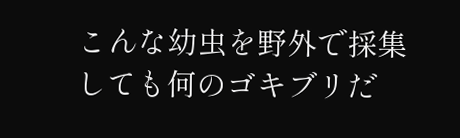こんな幼虫を野外で採集しても何のゴキブリだ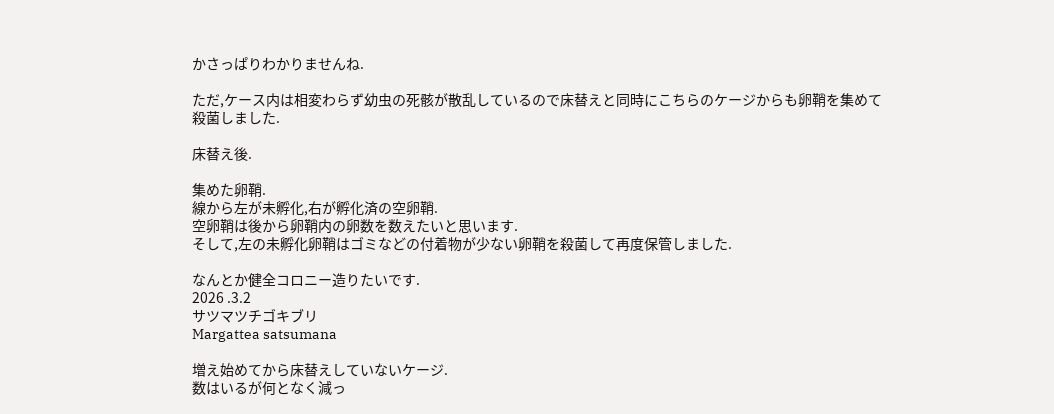かさっぱりわかりませんね.

ただ,ケース内は相変わらず幼虫の死骸が散乱しているので床替えと同時にこちらのケージからも卵鞘を集めて殺菌しました.

床替え後.

集めた卵鞘.
線から左が未孵化,右が孵化済の空卵鞘.
空卵鞘は後から卵鞘内の卵数を数えたいと思います.
そして,左の未孵化卵鞘はゴミなどの付着物が少ない卵鞘を殺菌して再度保管しました.

なんとか健全コロニー造りたいです.
2026 .3.2
サツマツチゴキブリ
Margattea satsumana

増え始めてから床替えしていないケージ.
数はいるが何となく減っ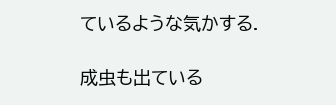ているような気かする.

成虫も出ている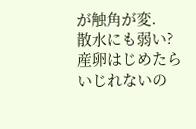が触角が変.
散水にも弱い?
産卵はじめたらいじれないの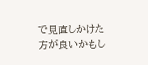で見直しかけた方が良いかもし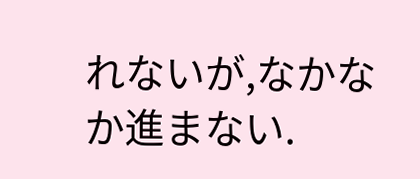れないが,なかなか進まない.